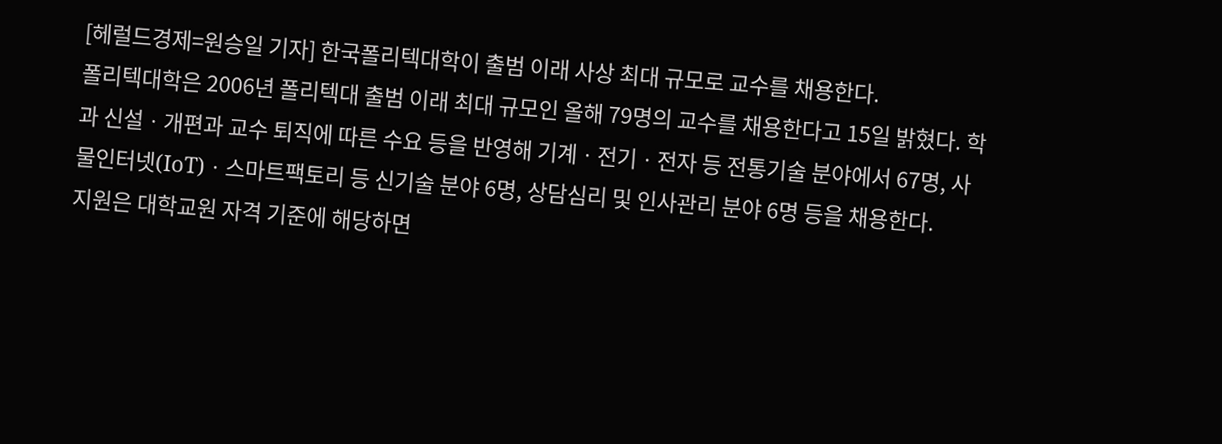[헤럴드경제=원승일 기자] 한국폴리텍대학이 출범 이래 사상 최대 규모로 교수를 채용한다.
폴리텍대학은 2006년 폴리텍대 출범 이래 최대 규모인 올해 79명의 교수를 채용한다고 15일 밝혔다. 학과 신설ㆍ개편과 교수 퇴직에 따른 수요 등을 반영해 기계ㆍ전기ㆍ전자 등 전통기술 분야에서 67명, 사물인터넷(IoT)ㆍ스마트팩토리 등 신기술 분야 6명, 상담심리 및 인사관리 분야 6명 등을 채용한다.
지원은 대학교원 자격 기준에 해당하면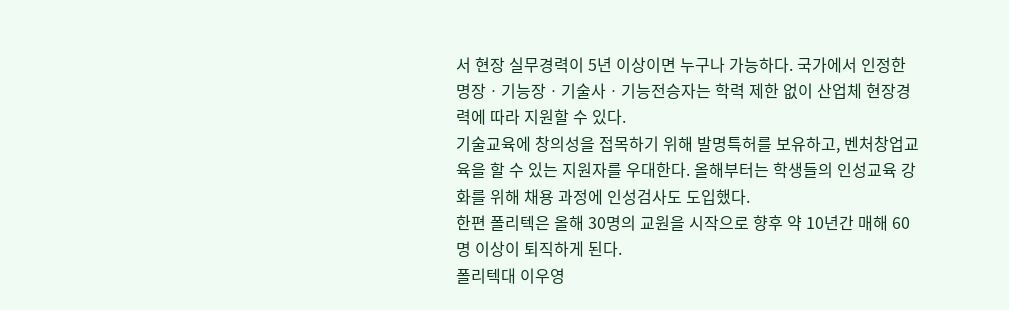서 현장 실무경력이 5년 이상이면 누구나 가능하다. 국가에서 인정한 명장ㆍ기능장ㆍ기술사ㆍ기능전승자는 학력 제한 없이 산업체 현장경력에 따라 지원할 수 있다.
기술교육에 창의성을 접목하기 위해 발명특허를 보유하고, 벤처창업교육을 할 수 있는 지원자를 우대한다. 올해부터는 학생들의 인성교육 강화를 위해 채용 과정에 인성검사도 도입했다.
한편 폴리텍은 올해 30명의 교원을 시작으로 향후 약 10년간 매해 60명 이상이 퇴직하게 된다.
폴리텍대 이우영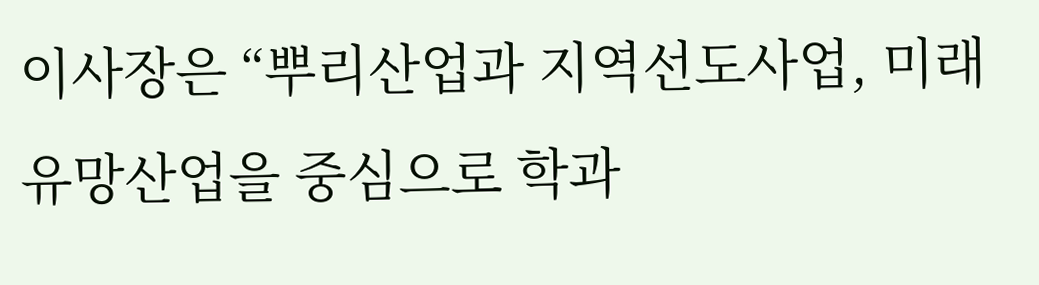이사장은 “뿌리산업과 지역선도사업, 미래 유망산업을 중심으로 학과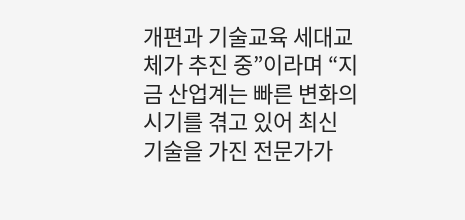개편과 기술교육 세대교체가 추진 중”이라며 “지금 산업계는 빠른 변화의 시기를 겪고 있어 최신 기술을 가진 전문가가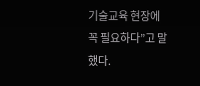기술교육 현장에 꼭 필요하다”고 말했다.